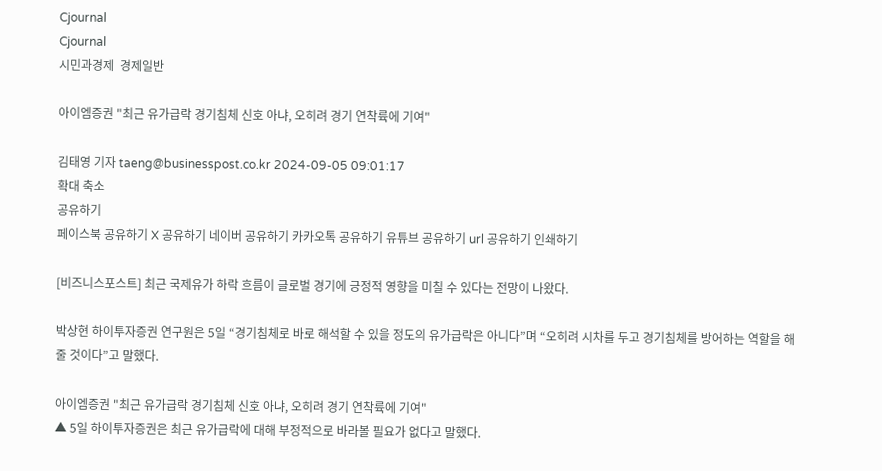Cjournal
Cjournal
시민과경제  경제일반

아이엠증권 "최근 유가급락 경기침체 신호 아냐, 오히려 경기 연착륙에 기여"

김태영 기자 taeng@businesspost.co.kr 2024-09-05 09:01:17
확대 축소
공유하기
페이스북 공유하기 X 공유하기 네이버 공유하기 카카오톡 공유하기 유튜브 공유하기 url 공유하기 인쇄하기

[비즈니스포스트] 최근 국제유가 하락 흐름이 글로벌 경기에 긍정적 영향을 미칠 수 있다는 전망이 나왔다.

박상현 하이투자증권 연구원은 5일 “경기침체로 바로 해석할 수 있을 정도의 유가급락은 아니다”며 “오히려 시차를 두고 경기침체를 방어하는 역할을 해 줄 것이다”고 말했다.

아이엠증권 "최근 유가급락 경기침체 신호 아냐, 오히려 경기 연착륙에 기여"
▲ 5일 하이투자증권은 최근 유가급락에 대해 부정적으로 바라볼 필요가 없다고 말했다.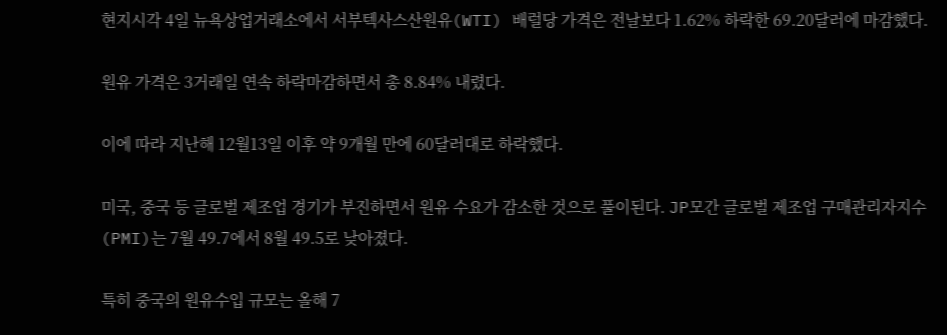현지시각 4일 뉴욕상업거래소에서 서부텍사스산원유(WTI) 배럴당 가격은 전날보다 1.62% 하락한 69.20달러에 마감했다.

원유 가격은 3거래일 연속 하락마감하면서 총 8.84% 내렸다.

이에 따라 지난해 12월13일 이후 약 9개월 만에 60달러대로 하락했다.

미국, 중국 등 글로벌 제조업 경기가 부진하면서 원유 수요가 감소한 것으로 풀이된다. JP모간 글로벌 제조업 구매관리자지수(PMI)는 7월 49.7에서 8월 49.5로 낮아졌다.

특히 중국의 원유수입 규모는 올해 7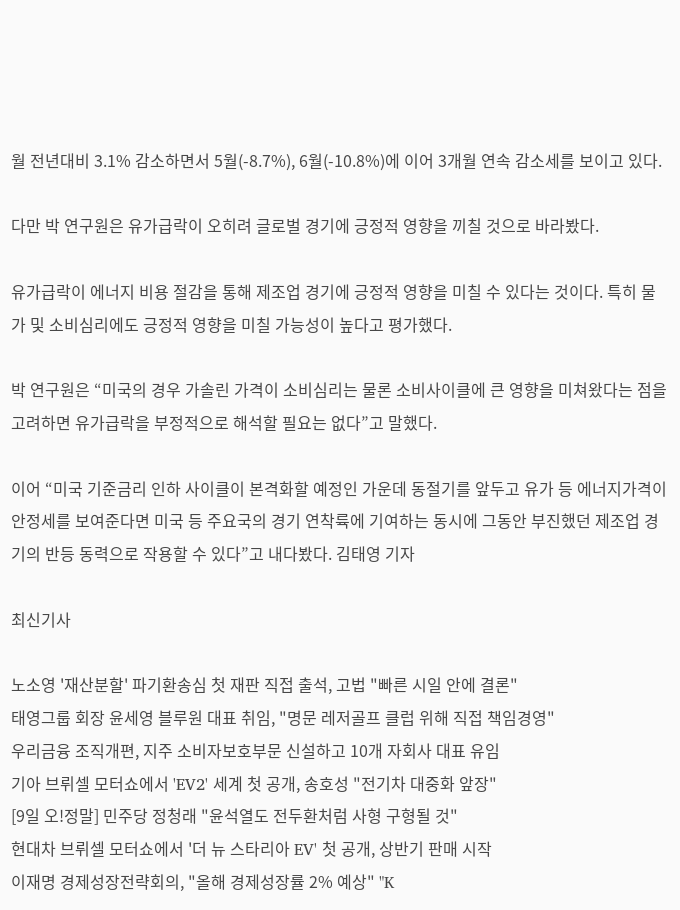월 전년대비 3.1% 감소하면서 5월(-8.7%), 6월(-10.8%)에 이어 3개월 연속 감소세를 보이고 있다.

다만 박 연구원은 유가급락이 오히려 글로벌 경기에 긍정적 영향을 끼칠 것으로 바라봤다.

유가급락이 에너지 비용 절감을 통해 제조업 경기에 긍정적 영향을 미칠 수 있다는 것이다. 특히 물가 및 소비심리에도 긍정적 영향을 미칠 가능성이 높다고 평가했다.

박 연구원은 “미국의 경우 가솔린 가격이 소비심리는 물론 소비사이클에 큰 영향을 미쳐왔다는 점을 고려하면 유가급락을 부정적으로 해석할 필요는 없다”고 말했다.

이어 “미국 기준금리 인하 사이클이 본격화할 예정인 가운데 동절기를 앞두고 유가 등 에너지가격이 안정세를 보여준다면 미국 등 주요국의 경기 연착륙에 기여하는 동시에 그동안 부진했던 제조업 경기의 반등 동력으로 작용할 수 있다”고 내다봤다. 김태영 기자

최신기사

노소영 '재산분할' 파기환송심 첫 재판 직접 출석, 고법 "빠른 시일 안에 결론"
태영그룹 회장 윤세영 블루원 대표 취임, "명문 레저골프 클럽 위해 직접 책임경영"
우리금융 조직개편, 지주 소비자보호부문 신설하고 10개 자회사 대표 유임
기아 브뤼셀 모터쇼에서 'EV2' 세계 첫 공개, 송호성 "전기차 대중화 앞장"
[9일 오!정말] 민주당 정청래 "윤석열도 전두환처럼 사형 구형될 것"
현대차 브뤼셀 모터쇼에서 '더 뉴 스타리아 EV' 첫 공개, 상반기 판매 시작
이재명 경제성장전략회의, "올해 경제성장률 2% 예상" "K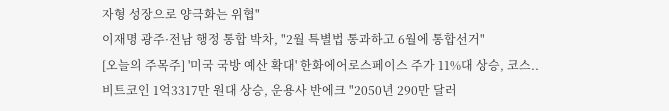자형 성장으로 양극화는 위협"
이재명 광주·전남 행정 통합 박차, "2월 특별법 통과하고 6월에 통합선거"
[오늘의 주목주] '미국 국방 예산 확대' 한화에어로스페이스 주가 11%대 상승, 코스..
비트코인 1억3317만 원대 상승, 운용사 반에크 "2050년 290만 달러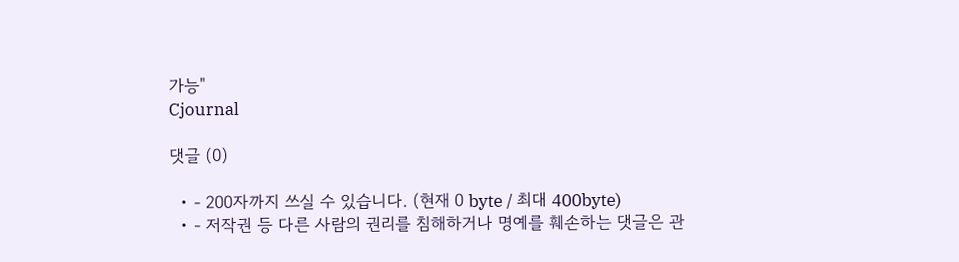가능"
Cjournal

댓글 (0)

  • - 200자까지 쓰실 수 있습니다. (현재 0 byte / 최대 400byte)
  • - 저작권 등 다른 사람의 권리를 침해하거나 명예를 훼손하는 댓글은 관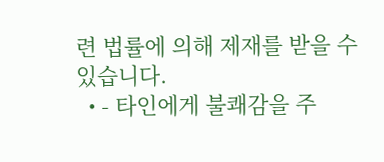련 법률에 의해 제재를 받을 수 있습니다.
  • - 타인에게 불쾌감을 주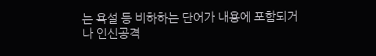는 욕설 등 비하하는 단어가 내용에 포함되거나 인신공격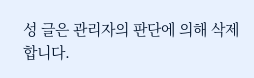성 글은 관리자의 판단에 의해 삭제 합니다.